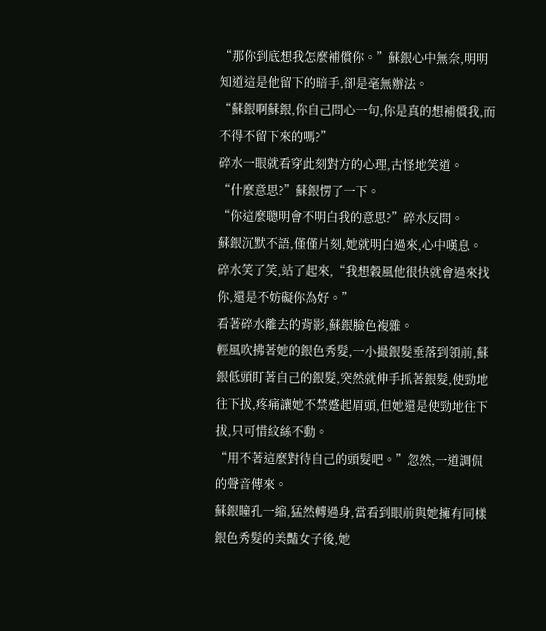“那你到底想我怎麼補償你。”蘇銀心中無奈,明明知道這是他留下的暗手,卻是毫無辦法。
“蘇銀啊蘇銀,你自己問心一句,你是真的想補償我,而不得不留下來的嗎?”
碎水一眼就看穿此刻對方的心理,古怪地笑道。
“什麼意思?”蘇銀愣了一下。
“你這麼聰明會不明白我的意思?”碎水反問。
蘇銀沉默不語,僅僅片刻,她就明白過來,心中嘆息。
碎水笑了笑,站了起來,“我想穀風他很快就會過來找你,還是不妨礙你為好。”
看著碎水離去的背影,蘇銀臉色複雜。
輕風吹拂著她的銀色秀髮,一小撮銀髮垂落到領前,蘇銀低頭盯著自己的銀髮,突然就伸手抓著銀髮,使勁地往下拔,疼痛讓她不禁蹙起眉頭,但她還是使勁地往下拔,只可惜紋絲不動。
“用不著這麼對待自己的頭髮吧。”忽然,一道調侃的聲音傳來。
蘇銀瞳孔一縮,猛然轉過身,當看到眼前與她擁有同樣銀色秀髮的美豔女子後,她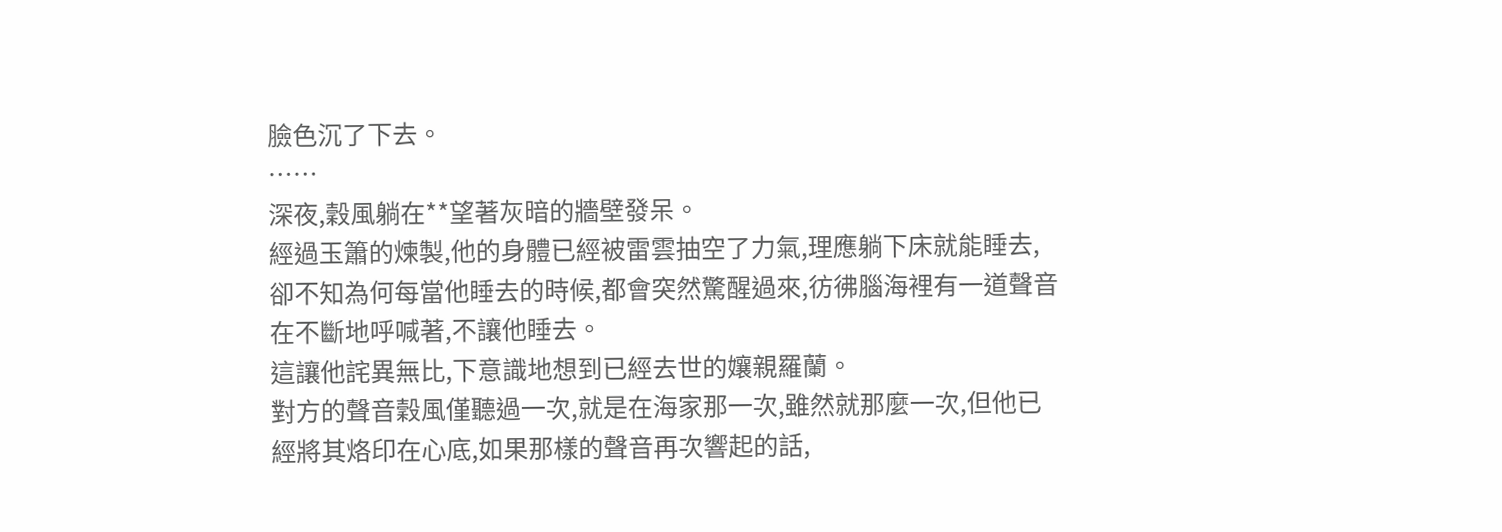臉色沉了下去。
……
深夜,穀風躺在**望著灰暗的牆壁發呆。
經過玉簫的煉製,他的身體已經被雷雲抽空了力氣,理應躺下床就能睡去,卻不知為何每當他睡去的時候,都會突然驚醒過來,彷彿腦海裡有一道聲音在不斷地呼喊著,不讓他睡去。
這讓他詫異無比,下意識地想到已經去世的孃親羅蘭。
對方的聲音穀風僅聽過一次,就是在海家那一次,雖然就那麼一次,但他已經將其烙印在心底,如果那樣的聲音再次響起的話,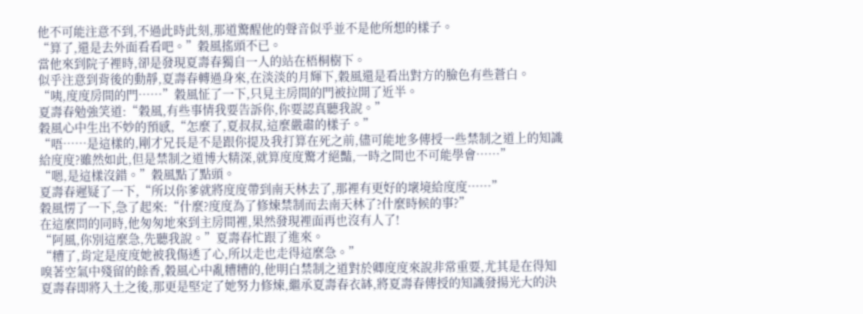他不可能注意不到,不過此時此刻,那道驚醒他的聲音似乎並不是他所想的樣子。
“算了,還是去外面看看吧。”穀風搖頭不已。
當他來到院子裡時,卻是發現夏壽春獨自一人的站在梧桐樹下。
似乎注意到背後的動靜,夏壽春轉過身來,在淡淡的月輝下,穀風還是看出對方的臉色有些蒼白。
“咦,度度房間的門……”穀風怔了一下,只見主房間的門被拉開了近半。
夏壽春勉強笑道:“穀風,有些事情我要告訴你,你要認真聽我說。”
穀風心中生出不妙的預感,“怎麼了,夏叔叔,這麼嚴肅的樣子。”
“唔……是這樣的,剛才兄長是不是跟你提及我打算在死之前,儘可能地多傳授一些禁制之道上的知識給度度?雖然如此,但是禁制之道博大精深,就算度度驚才絕豔,一時之間也不可能學會……”
“嗯,是這樣沒錯。”穀風點了點頭。
夏壽春遲疑了一下,“所以你爹就將度度帶到南天林去了,那裡有更好的壞境給度度……”
穀風愣了一下,急了起來:“什麼?度度為了修煉禁制而去南天林了?什麼時候的事?”
在這麼問的同時,他匆匆地來到主房間裡,果然發現裡面再也沒有人了!
“阿風,你別這麼急,先聽我說。”夏壽春忙跟了進來。
“糟了,肯定是度度她被我傷透了心,所以走也走得這麼急。”
嗅著空氣中殘留的餘香,穀風心中亂糟糟的,他明白禁制之道對於卿度度來說非常重要,尤其是在得知夏壽春即將入土之後,那更是堅定了她努力修煉,繼承夏壽春衣缽,將夏壽春傳授的知識發揚光大的決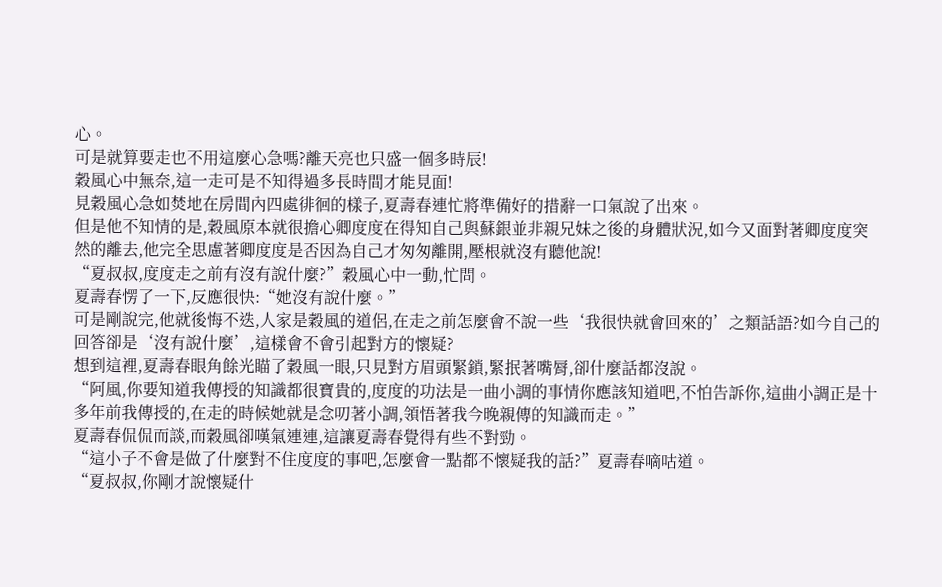心。
可是就算要走也不用這麼心急嗎?離天亮也只盛一個多時辰!
穀風心中無奈,這一走可是不知得過多長時間才能見面!
見穀風心急如焚地在房間內四處徘徊的樣子,夏壽春連忙將準備好的措辭一口氣說了出來。
但是他不知情的是,穀風原本就很擔心卿度度在得知自己與蘇銀並非親兄妹之後的身體狀況,如今又面對著卿度度突然的離去,他完全思慮著卿度度是否因為自己才匆匆離開,壓根就沒有聽他說!
“夏叔叔,度度走之前有沒有說什麼?”穀風心中一動,忙問。
夏壽春愣了一下,反應很快:“她沒有說什麼。”
可是剛說完,他就後悔不迭,人家是穀風的道侶,在走之前怎麼會不說一些‘我很快就會回來的’之類話語?如今自己的回答卻是‘沒有說什麼’,這樣會不會引起對方的懷疑?
想到這裡,夏壽春眼角餘光瞄了穀風一眼,只見對方眉頭緊鎖,緊抿著嘴脣,卻什麼話都沒說。
“阿風,你要知道我傳授的知識都很寶貴的,度度的功法是一曲小調的事情你應該知道吧,不怕告訴你,這曲小調正是十多年前我傳授的,在走的時候她就是念叨著小調,領悟著我今晚親傳的知識而走。”
夏壽春侃侃而談,而穀風卻嘆氣連連,這讓夏壽春覺得有些不對勁。
“這小子不會是做了什麼對不住度度的事吧,怎麼會一點都不懷疑我的話?”夏壽春嘀咕道。
“夏叔叔,你剛才說懷疑什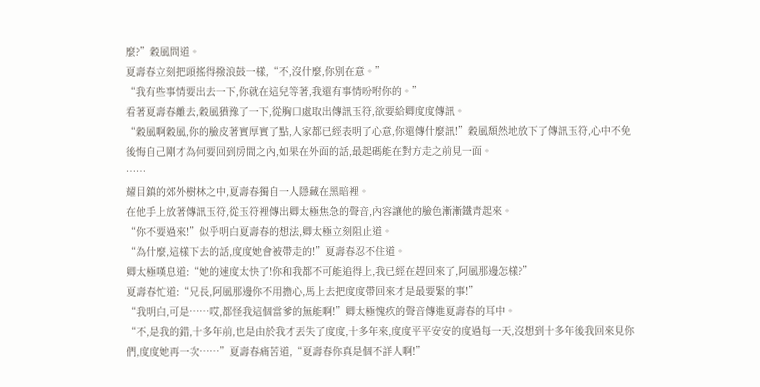麼?”穀風問道。
夏壽春立刻把頭搖得撥浪鼓一樣,“不,沒什麼,你別在意。”
“我有些事情要出去一下,你就在這兒等著,我還有事情吩咐你的。”
看著夏壽春離去,穀風猶豫了一下,從胸口處取出傳訊玉符,欲要給卿度度傳訊。
“穀風啊穀風,你的臉皮著實厚實了點,人家都已經表明了心意,你還傳什麼訊!”穀風頹然地放下了傳訊玉符,心中不免後悔自己剛才為何要回到房間之內,如果在外面的話,最起碼能在對方走之前見一面。
……
耀目鎮的郊外樹林之中,夏壽春獨自一人隱藏在黑暗裡。
在他手上放著傳訊玉符,從玉符裡傳出卿太極焦急的聲音,內容讓他的臉色漸漸鐵青起來。
“你不要過來!”似乎明白夏壽春的想法,卿太極立刻阻止道。
“為什麼,這樣下去的話,度度她會被帶走的!”夏壽春忍不住道。
卿太極嘆息道:“她的速度太快了!你和我都不可能追得上,我已經在趕回來了,阿風那邊怎樣?”
夏壽春忙道:“兄長,阿風那邊你不用擔心,馬上去把度度帶回來才是最要緊的事!”
“我明白,可是……哎,都怪我這個當爹的無能啊!”卿太極愧疚的聲音傳進夏壽春的耳中。
“不,是我的錯,十多年前,也是由於我才丟失了度度,十多年來,度度平平安安的度過每一天,沒想到十多年後我回來見你們,度度她再一次……”夏壽春痛苦道,“夏壽春你真是個不詳人啊!”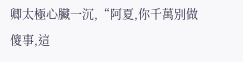卿太極心臟一沉,“阿夏,你千萬別做傻事,這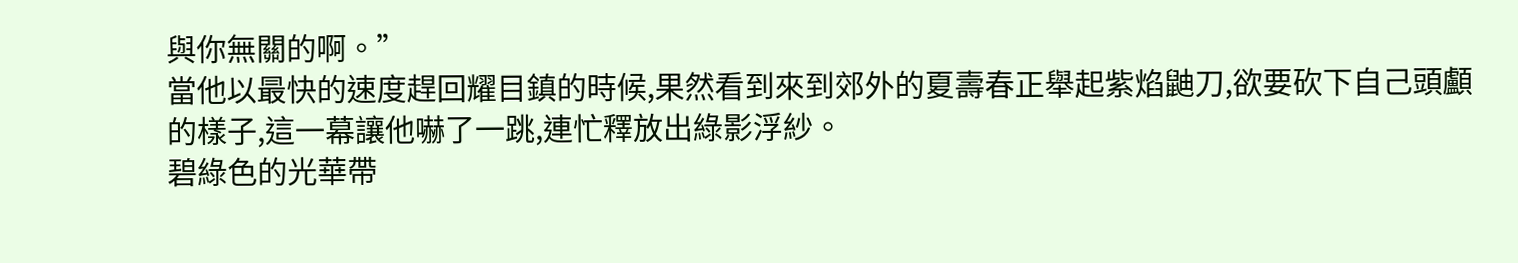與你無關的啊。”
當他以最快的速度趕回耀目鎮的時候,果然看到來到郊外的夏壽春正舉起紫焰鼬刀,欲要砍下自己頭顱的樣子,這一幕讓他嚇了一跳,連忙釋放出綠影浮紗。
碧綠色的光華帶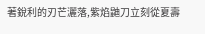著銳利的刃芒灑落,紫焰鼬刀立刻從夏壽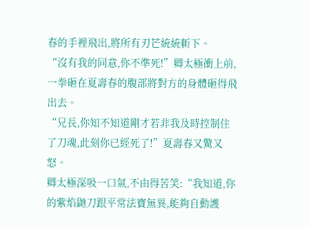春的手裡飛出,將所有刃芒統統斬下。
“沒有我的同意,你不準死!”卿太極衝上前,一拳砸在夏壽春的腹部將對方的身體砸得飛出去。
“兄長,你知不知道剛才若非我及時控制住了刀魂,此刻你已經死了!”夏壽春又驚又怒。
卿太極深吸一口氣,不由得苦笑:“我知道,你的紫焰鼬刀跟平常法寶無異,能夠自動護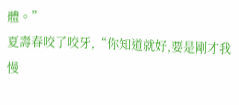體。”
夏壽春咬了咬牙,“你知道就好,要是剛才我慢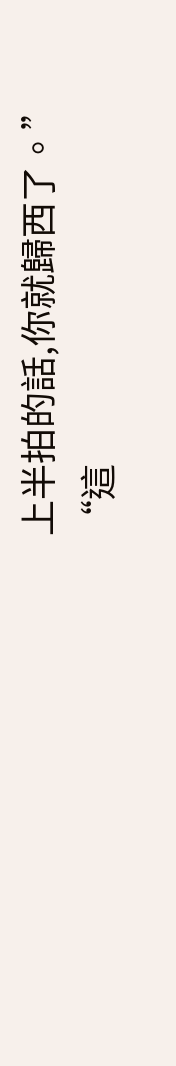上半拍的話,你就歸西了。”
“這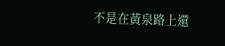不是在黃泉路上還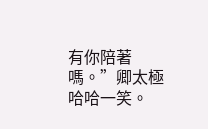有你陪著嗎。”卿太極哈哈一笑。